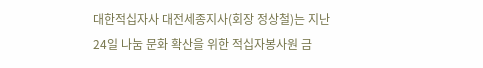대한적십자사 대전세종지사(회장 정상철)는 지난 24일 나눔 문화 확산을 위한 적십자봉사원 금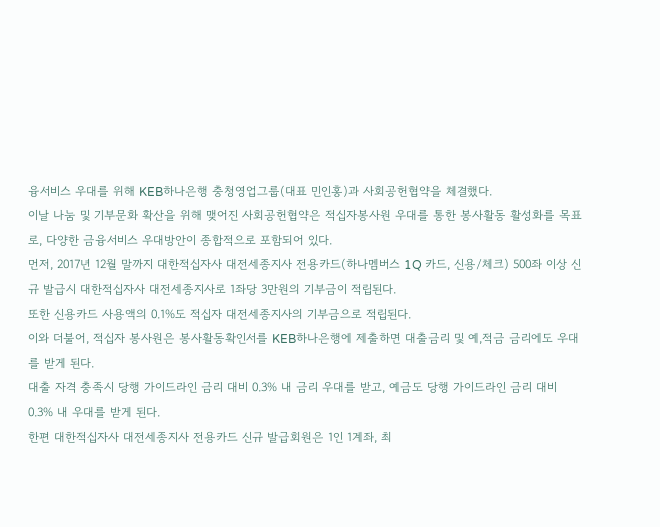융서비스 우대를 위해 KEB하나은행 충청영업그룹(대표 민인홍)과 사회공헌협약을 체결했다.
이날 나눔 및 기부문화 확산을 위해 맺어진 사회공헌협약은 적십자봉사원 우대를 통한 봉사활동 활성화를 목표로, 다양한 금융서비스 우대방안이 종합적으로 포함되어 있다.
먼저, 2017년 12월 말까지 대한적십자사 대전세종지사 전용카드(하나멤버스 1Q 카드, 신용/체크) 500좌 이상 신규 발급시 대한적십자사 대전세종지사로 1좌당 3만원의 기부금이 적립된다.
또한 신용카드 사용액의 0.1%도 적십자 대전세종지사의 기부금으로 적립된다.
이와 더불어, 적십자 봉사원은 봉사활동확인서를 KEB하나은행에 제출하면 대출금리 및 예,적금 금리에도 우대를 받게 된다.
대출 자격 충족시 당행 가이드라인 금리 대비 0.3% 내 금리 우대를 받고, 예금도 당행 가이드라인 금리 대비 0.3% 내 우대를 받게 된다.
한편 대한적십자사 대전세종지사 전용카드 신규 발급회원은 1인 1계좌, 최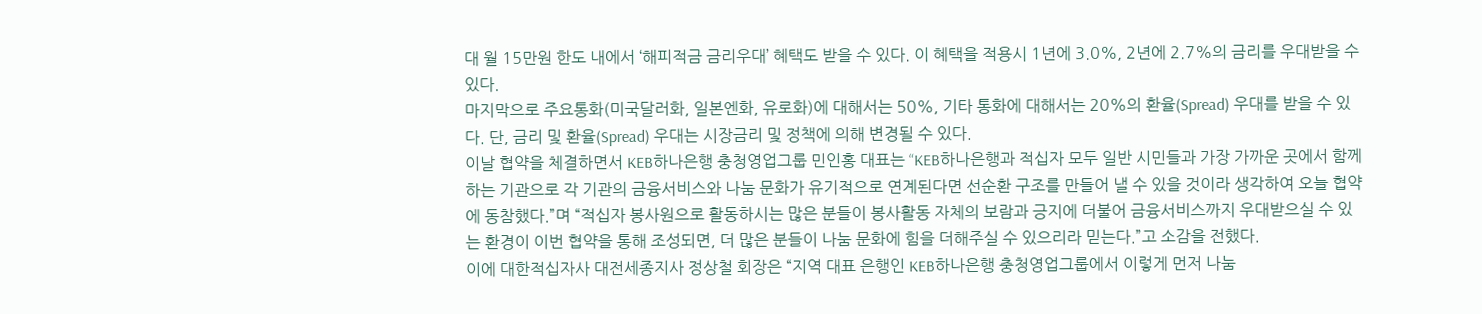대 월 15만원 한도 내에서 ‘해피적금 금리우대’ 혜택도 받을 수 있다. 이 혜택을 적용시 1년에 3.0%, 2년에 2.7%의 금리를 우대받을 수 있다.
마지막으로 주요통화(미국달러화, 일본엔화, 유로화)에 대해서는 50%, 기타 통화에 대해서는 20%의 환율(Spread) 우대를 받을 수 있다. 단, 금리 및 환율(Spread) 우대는 시장금리 및 정책에 의해 변경될 수 있다.
이날 협약을 체결하면서 KEB하나은행 충청영업그룹 민인홍 대표는 “KEB하나은행과 적십자 모두 일반 시민들과 가장 가까운 곳에서 함께하는 기관으로 각 기관의 금융서비스와 나눔 문화가 유기적으로 연계된다면 선순환 구조를 만들어 낼 수 있을 것이라 생각하여 오늘 협약에 동참했다.”며 “적십자 봉사원으로 활동하시는 많은 분들이 봉사활동 자체의 보람과 긍지에 더불어 금융서비스까지 우대받으실 수 있는 환경이 이번 협약을 통해 조성되면, 더 많은 분들이 나눔 문화에 힘을 더해주실 수 있으리라 믿는다.”고 소감을 전했다.
이에 대한적십자사 대전세종지사 정상철 회장은 “지역 대표 은행인 KEB하나은행 충청영업그룹에서 이렇게 먼저 나눔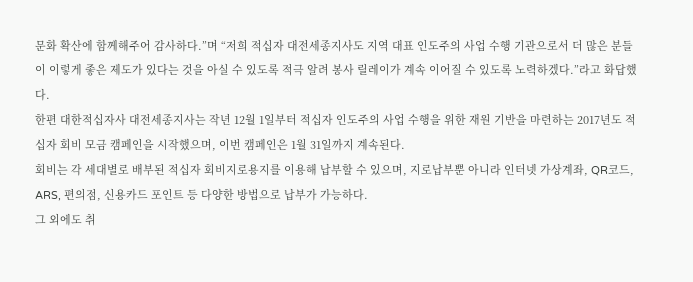문화 확산에 함께해주어 감사하다.”며 “저희 적십자 대전세종지사도 지역 대표 인도주의 사업 수행 기관으로서 더 많은 분들이 이렇게 좋은 제도가 있다는 것을 아실 수 있도록 적극 알려 봉사 릴레이가 계속 이어질 수 있도록 노력하겠다.”라고 화답했다.
한편 대한적십자사 대전세종지사는 작년 12월 1일부터 적십자 인도주의 사업 수행을 위한 재원 기반을 마련하는 2017년도 적십자 회비 모금 캠페인을 시작했으며, 이번 캠페인은 1월 31일까지 계속된다.
회비는 각 세대별로 배부된 적십자 회비지로용지를 이용해 납부할 수 있으며, 지로납부뿐 아니라 인터넷 가상계좌, QR코드, ARS, 편의점, 신용카드 포인트 등 다양한 방법으로 납부가 가능하다.
그 외에도 취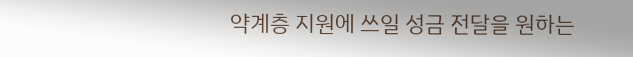약계층 지원에 쓰일 성금 전달을 원하는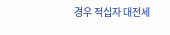경우 적십자 대전세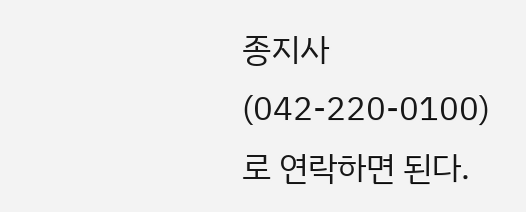종지사(042-220-0100)로 연락하면 된다.